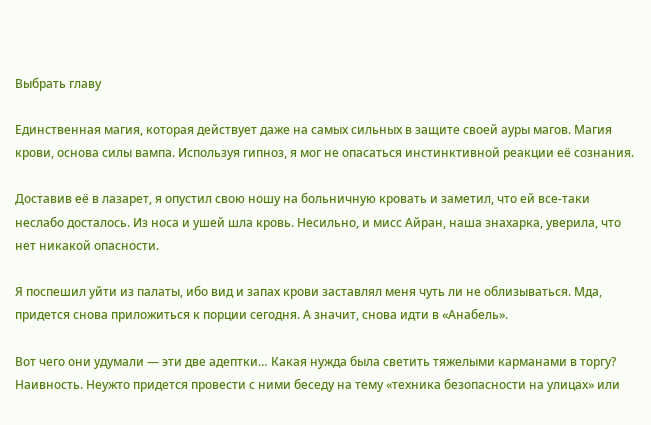Выбрать главу

Единственная магия, которая действует даже на самых сильных в защите своей ауры магов. Магия крови, основа силы вампа. Используя гипноз, я мог не опасаться инстинктивной реакции её сознания.

Доставив её в лазарет, я опустил свою ношу на больничную кровать и заметил, что ей все-таки неслабо досталось. Из носа и ушей шла кровь. Несильно, и мисс Айран, наша знахарка, уверила, что нет никакой опасности.

Я поспешил уйти из палаты, ибо вид и запах крови заставлял меня чуть ли не облизываться. Мда, придется снова приложиться к порции сегодня. А значит, снова идти в «Анабель».

Вот чего они удумали — эти две адептки… Какая нужда была светить тяжелыми карманами в торгу? Наивность. Неужто придется провести с ними беседу на тему «техника безопасности на улицах» или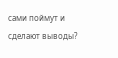сами поймут и сделают выводы?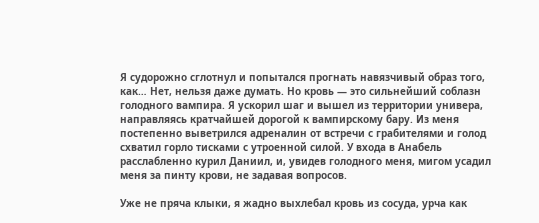Я судорожно сглотнул и попытался прогнать навязчивый образ того, как… Нет, нельзя даже думать. Но кровь — это сильнейший соблазн голодного вампира. Я ускорил шаг и вышел из территории универа, направляясь кратчайшей дорогой к вампирскому бару. Из меня постепенно выветрился адреналин от встречи с грабителями и голод схватил горло тисками с утроенной силой. У входа в Анабель расслабленно курил Даниил, и, увидев голодного меня, мигом усадил меня за пинту крови, не задавая вопросов.

Уже не пряча клыки, я жадно выхлебал кровь из сосуда, урча как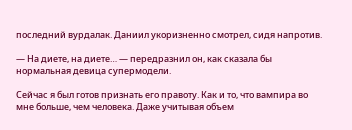последний вурдалак. Даниил укоризненно смотрел, сидя напротив.

— На диете, на диете… — передразнил он, как сказала бы нормальная девица супермодели.

Сейчас я был готов признать его правоту. Как и то, что вампира во мне больше, чем человека. Даже учитывая объем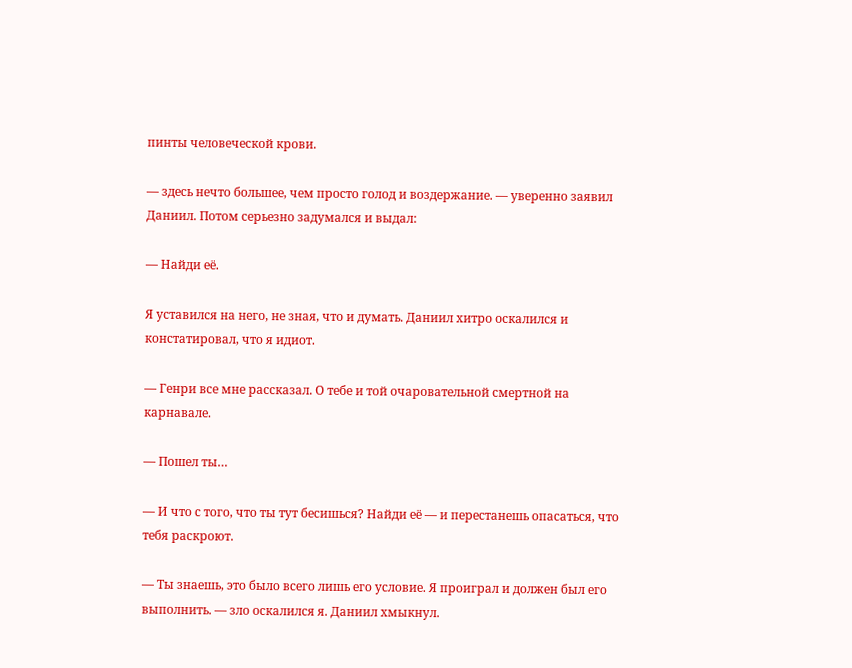пинты человеческой крови.

— здесь нечто большее, чем просто голод и воздержание. — уверенно заявил Даниил. Потом серьезно задумался и выдал:

— Найди её.

Я уставился на него, не зная, что и думать. Даниил хитро оскалился и констатировал, что я идиот.

— Генри все мне рассказал. О тебе и той очаровательной смертной на карнавале.

— Пошел ты…

— И что с того, что ты тут бесишься? Найди её — и перестанешь опасаться, что тебя раскроют.

— Ты знаешь, это было всего лишь его условие. Я проиграл и должен был его выполнить. — зло оскалился я. Даниил хмыкнул.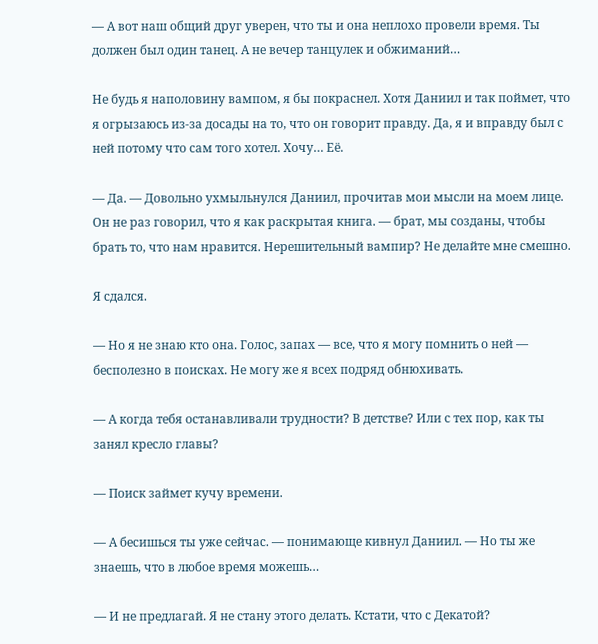— А вот наш общий друг уверен, что ты и она неплохо провели время. Ты должен был один танец. А не вечер танцулек и обжиманий…

Не будь я наполовину вампом, я бы покраснел. Хотя Даниил и так поймет, что я огрызаюсь из-за досады на то, что он говорит правду. Да, я и вправду был с ней потому что сам того хотел. Хочу… Её.

— Да. — Довольно ухмыльнулся Даниил, прочитав мои мысли на моем лице. Он не раз говорил, что я как раскрытая книга. — брат, мы созданы, чтобы брать то, что нам нравится. Нерешительный вампир? Не делайте мне смешно.

Я сдался.

— Но я не знаю кто она. Голос, запах — все, что я могу помнить о ней — бесполезно в поисках. Не могу же я всех подряд обнюхивать.

— А когда тебя останавливали трудности? В детстве? Или с тех пор, как ты занял кресло главы?

— Поиск займет кучу времени.

— А бесишься ты уже сейчас. — понимающе кивнул Даниил. — Но ты же знаешь, что в любое время можешь…

— И не предлагай. Я не стану этого делать. Кстати, что с Декатой?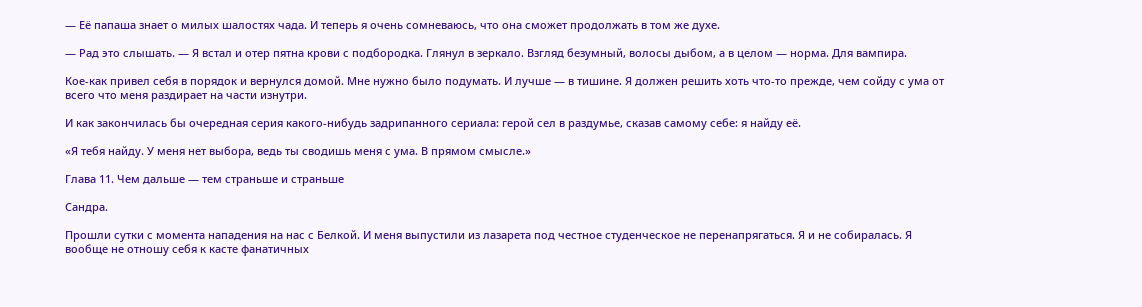— Её папаша знает о милых шалостях чада. И теперь я очень сомневаюсь, что она сможет продолжать в том же духе.

— Рад это слышать. — Я встал и отер пятна крови с подбородка. Глянул в зеркало. Взгляд безумный, волосы дыбом, а в целом — норма. Для вампира.

Кое-как привел себя в порядок и вернулся домой. Мне нужно было подумать. И лучше — в тишине. Я должен решить хоть что-то прежде, чем сойду с ума от всего что меня раздирает на части изнутри.

И как закончилась бы очередная серия какого-нибудь задрипанного сериала: герой сел в раздумье, сказав самому себе: я найду её.

«Я тебя найду. У меня нет выбора, ведь ты сводишь меня с ума. В прямом смысле.»

Глава 11. Чем дальше — тем страньше и страньше

Сандра.

Прошли сутки с момента нападения на нас с Белкой. И меня выпустили из лазарета под честное студенческое не перенапрягаться. Я и не собиралась. Я вообще не отношу себя к касте фанатичных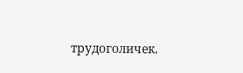трудоголичек.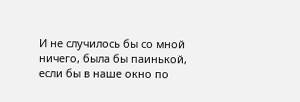И не случилось бы со мной ничего, была бы паинькой, если бы в наше окно по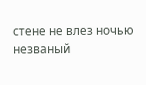стене не влез ночью незваный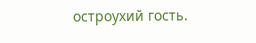остроухий гость.